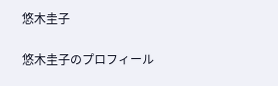悠木圭子

悠木圭子のプロフィール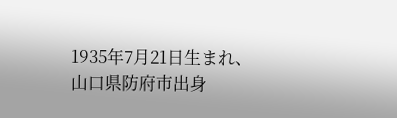1935年7月21日生まれ、山口県防府市出身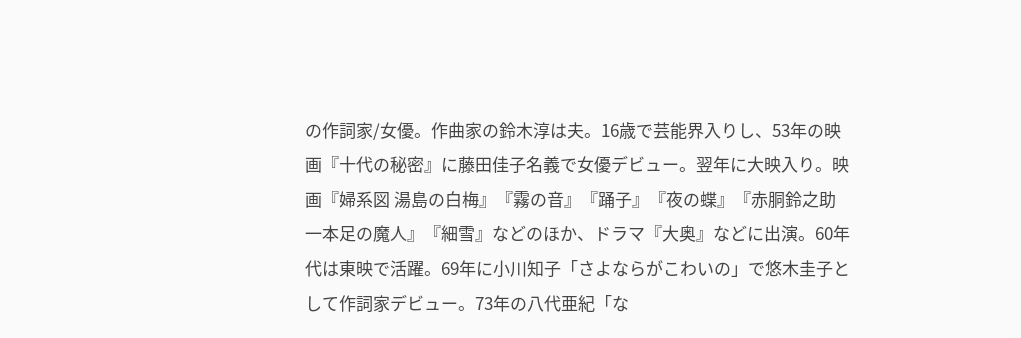の作詞家/女優。作曲家の鈴木淳は夫。16歳で芸能界入りし、53年の映画『十代の秘密』に藤田佳子名義で女優デビュー。翌年に大映入り。映画『婦系図 湯島の白梅』『霧の音』『踊子』『夜の蝶』『赤胴鈴之助 一本足の魔人』『細雪』などのほか、ドラマ『大奥』などに出演。60年代は東映で活躍。69年に小川知子「さよならがこわいの」で悠木圭子として作詞家デビュー。73年の八代亜紀「な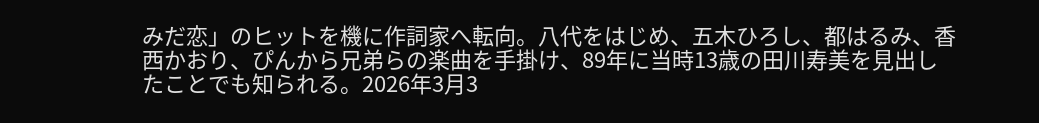みだ恋」のヒットを機に作詞家へ転向。八代をはじめ、五木ひろし、都はるみ、香西かおり、ぴんから兄弟らの楽曲を手掛け、89年に当時13歳の田川寿美を見出したことでも知られる。2026年3月3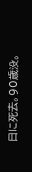日に死去。90歳没。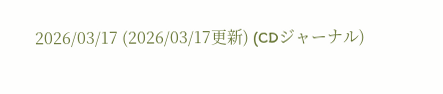2026/03/17 (2026/03/17更新) (CDジャーナル)